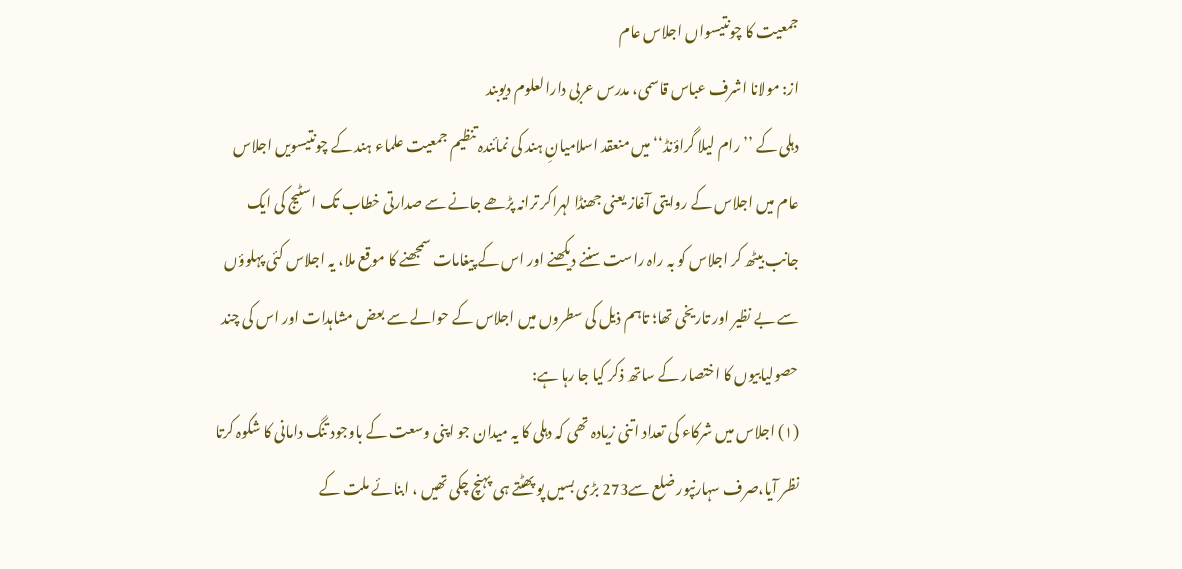جمعیت کا چونتیسواں اجلاس عام
از: مولانا اشرف عباس قاسمی، مدرس عربی دارالعلوم دیوبند
دہلی کے ’’رام لیلا گراؤنڈ‘‘ میں منعقد اسلامیانِ ہند کی نمائندہ تنظیم جمعیت علماء ہند کے چونتیسویں اجلاس عام میں اجلاس کے روایتی آغاز یعنی جھنڈا لہراکر ترانہ پڑھے جانے سے صدارتی خطاب تک اسٹیج کی ایک جانب بیٹھ کر اجلاس کو بہ راہ راست سننے دیکھنے اور اس کے پیغامات سمجھنے کا موقع ملا، یہ اجلاس کئی پہلوؤں سے بے نظیر اور تاریخی تھا؛ تاہم ذیل کی سطروں میں اجلاس کے حوالے سے بعض مشاہدات اور اس کی چند حصولیابیوں کا اختصار کے ساتھ ذکر کیا جا رہا ہے:
(۱) اجلاس میں شرکاء کی تعداد اتنی زیادہ تھی کہ دہلی کا یہ میدان جو اپنی وسعت کے باوجود تنگ دامانی کا شکوہ کرتا نظر آیا،صرف سہارنپور ضلع سے273 بڑی بسیں پو پھٹتے ہی پہنچ چکی تھیں ، ابنائے ملت کے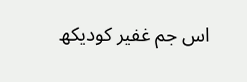اس جم غفیر کودیکھ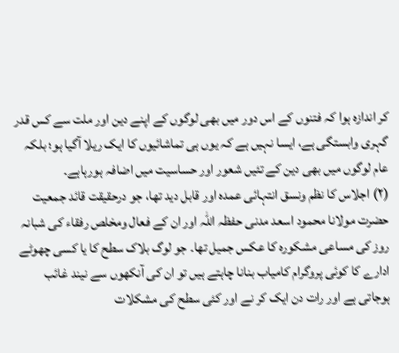کر اندازہ ہوا کہ فتنوں کے اس دور میں بھی لوگوں کے اپنے دین اور ملت سے کس قدر گہری وابستگی ہے، ایسا نہیں ہے کہ یوں ہی تماشائیوں کا ایک ریلا آگیا ہو؛ بلکہ عام لوگوں میں بھی دین کے تئیں شعور اور حساسیت میں اضافہ ہورہاہے۔
(۲) اجلاس کا نظم ونسق انتہائی عمدہ اور قابل دید تھا، جو درحقیقت قائد جمعیت حضرت مولانا محمود اسعد مدنی حفظہ اللہ اور ان کے فعال ومخلص رفقاء کی شبانہ روز کی مساعی مشکورہ کا عکس جمیل تھا۔ جو لوگ بلاک سطح کا یا کسی چھوٹے ادارے کا کوئی پروگرام کامیاب بنانا چاہتے ہیں تو ان کی آنکھوں سے نیند غائب ہوجاتی ہے اور رات دن ایک کر نے اور کئی سطح کی مشکلات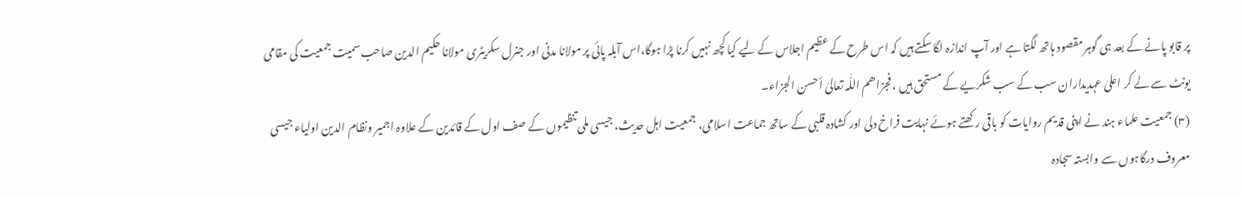پر قابو پانے کے بعد ہی گوہر مقصود ہاتھ لگتا ہے اور آپ اندازہ لگا سکتے ہیں کہ اس طرح کے عظیم اجلاس کے لیے کیا کچھ نہیں کرنا پڑا ہوگا،اس آبلہ پائی پر مولانا مدنی اور جنرل سکریٹری مولانا حکیم الدین صاحب سمیت جمعیت کی مقامی یونٹ سے لے کر اعلیٰ عہدیداران سب کے سب شکریے کے مستحق ہیں ، فجزاھم اللّٰہ تعالیٰ أحسن الجزاء۔
(۳) جمعیت علماء ہند نے اپنی قدیم روایات کو باقی رکھتے ہوئے نہایت فراخ دلی اور کشادہ قلبی کے ساتھ جماعت اسلامی، جمعیت اہل حدیث، جیسی ملی تنظیموں کے صف اول کے قائدین کے علاوہ اجمیر ونظام الدین اولیاء جیسی معروف درگاہوں سے وابستہ سجادہ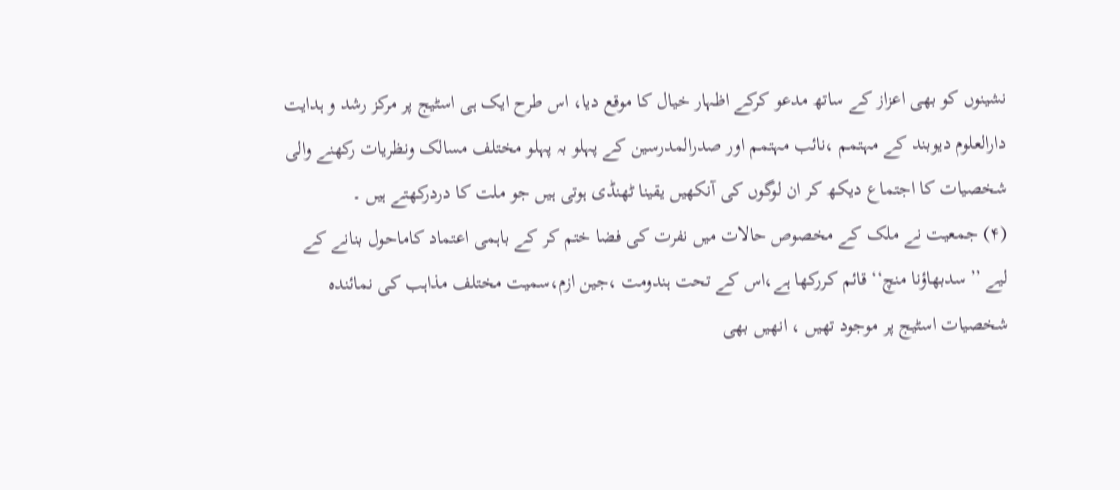نشینوں کو بھی اعزاز کے ساتھ مدعو کرکے اظہار خیال کا موقع دیا، اس طرح ایک ہی اسٹیج پر مرکز رشد و ہدایت دارالعلوم دیوبند کے مہتمم ،نائب مہتمم اور صدرالمدرسین کے پہلو بہ پہلو مختلف مسالک ونظریات رکھنے والی شخصیات کا اجتماع دیکھ کر ان لوگوں کی آنکھیں یقینا ٹھنڈی ہوتی ہیں جو ملت کا دردرکھتے ہیں ۔
(۴) جمعیت نے ملک کے مخصوص حالات میں نفرت کی فضا ختم کر کے باہمی اعتماد کاماحول بنانے کے لیے ’’سدبھاؤنا منچ‘‘ قائم کررکھا ہے،اس کے تحت ہندومت ،جین ازم،سمیت مختلف مذاہب کی نمائندہ شخصیات اسٹیج پر موجود تھیں ، انھیں بھی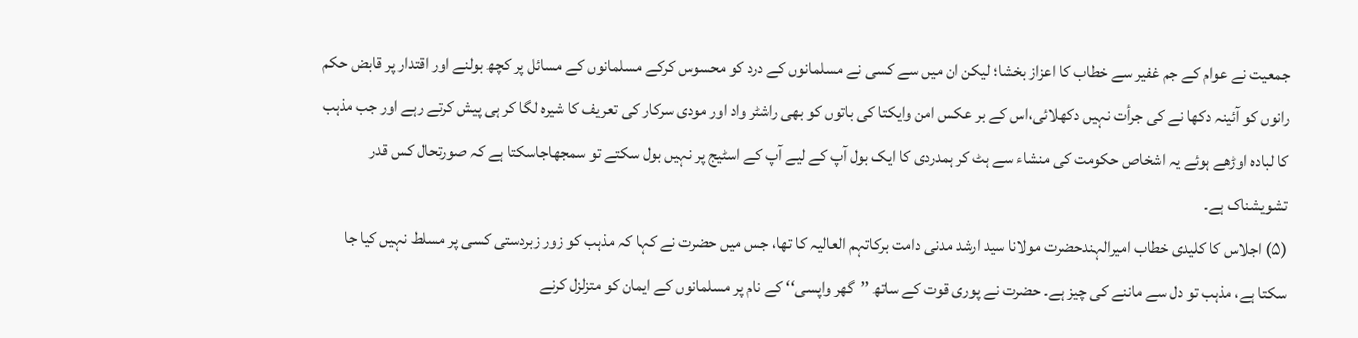جمعیت نے عوام کے جم غفیر سے خطاب کا اعزاز بخشا؛ لیکن ان میں سے کسی نے مسلمانوں کے درد کو محسوس کرکے مسلمانوں کے مسائل پر کچھ بولنے اور اقتدار پر قابض حکم رانوں کو آئینہ دکھا نے کی جرأت نہیں دکھلائی،اس کے بر عکس امن وایکتا کی باتوں کو بھی راشٹر واد اور مودی سرکار کی تعریف کا شیرہ لگا کر ہی پیش کرتے رہے اور جب مذہب کا لبادہ اوڑھے ہوئے یہ اشخاص حکومت کی منشاء سے ہٹ کر ہمدردی کا ایک بول آپ کے لیے آپ کے اسٹیج پر نہیں بول سکتے تو سمجھاجاسکتا ہے کہ صورتحال کس قدر تشویشناک ہے۔
(۵) اجلاس کا کلیدی خطاب امیرالہندحضرت مولانا سید ارشد مدنی دامت برکاتہم العالیہ کا تھا، جس میں حضرت نے کہا کہ مذہب کو زور زبردستی کسی پر مسلط نہیں کیا جا سکتا ہے، مذہب تو دل سے ماننے کی چیز ہے۔ حضرت نے پوری قوت کے ساتھ ’’گھر واپسی‘‘ کے نام پر مسلمانوں کے ایمان کو متزلزل کرنے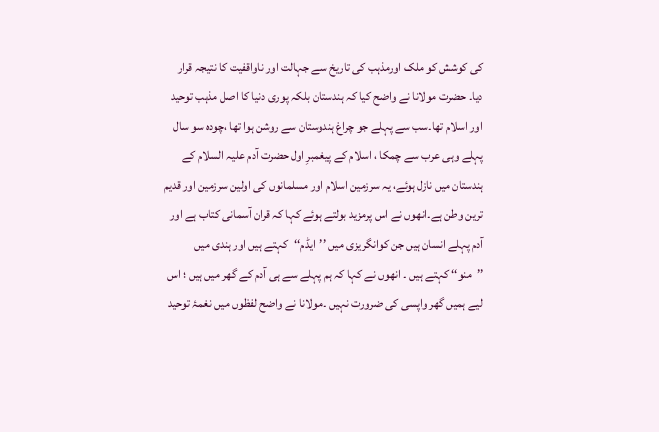کی کوشش کو ملک اورمذہب کی تاریخ سے جہالت اور ناواقفیت کا نتیجہ قرار دیا۔ حضرت مولانا نے واضح کیا کہ ہندستان بلکہ پوری دنیا کا اصل مذہب توحید اور اسلام تھا۔سب سے پہلے جو چراغ ہندوستان سے روشن ہوا تھا ،چودہ سو سال پہلے وہی عرب سے چمکا ، اسلام کے پیغمبرِ اول حضرت آدم علیہ السلام کے ہندستان میں نازل ہوئے، یہ سرزمین اسلام اور مسلمانوں کی اولین سرزمین اور قدیم ترین وطن ہے۔انھوں نے اس پرمزید بولتے ہوئے کہا کہ قران آسمانی کتاب ہے اور آدم پہلے انسان ہیں جن کوانگریزی میں ’’ایڈم‘‘کہتے ہیں اور ہندی میں ’’منو‘‘ کہتے ہیں ۔ انھوں نے کہا کہ ہم پہلے سے ہی آدم کے گھر میں ہیں ؛ اس لیے ہمیں گھر واپسی کی ضرورت نہیں ۔مولانا نے واضح لفظوں میں نغمۂ توحید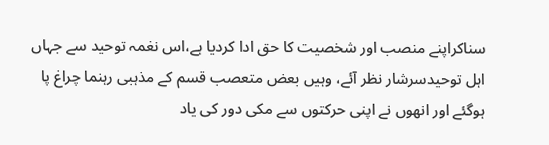سناکراپنے منصب اور شخصیت کا حق ادا کردیا ہے،اس نغمہ توحید سے جہاں اہل توحیدسرشار نظر آئے، وہیں بعض متعصب قسم کے مذہبی رہنما چراغ پا ہوگئے اور انھوں نے اپنی حرکتوں سے مکی دور کی یاد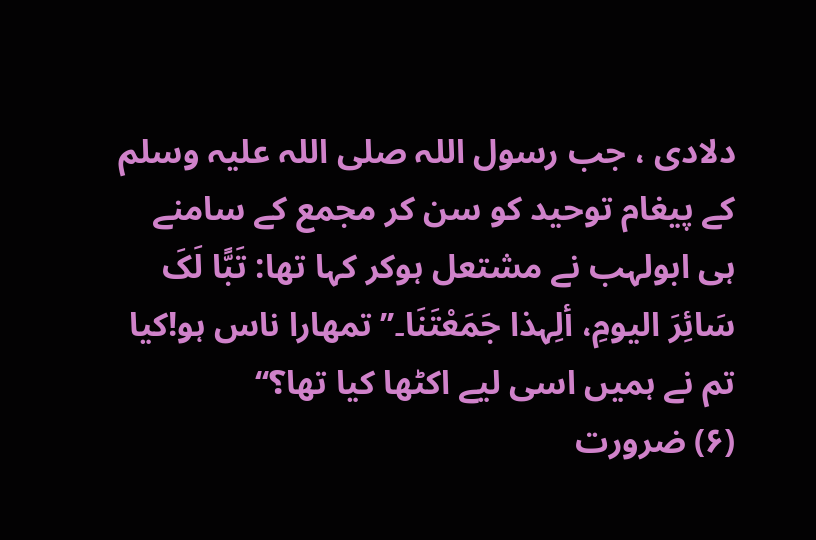دلادی ، جب رسول اللہ صلی اللہ علیہ وسلم کے پیغام توحید کو سن کر مجمع کے سامنے ہی ابولہب نے مشتعل ہوکر کہا تھا: تَبًّا لَکَ سَائِرَ الیومِ، ألِہذا جَمَعْتَنَا۔’’تمھارا ناس ہو!کیا تم نے ہمیں اسی لیے اکٹھا کیا تھا؟‘‘
(۶) ضرورت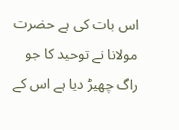اس بات کی ہے حضرت مولانا نے توحید کا جو راگ چھیڑ دیا ہے اس کے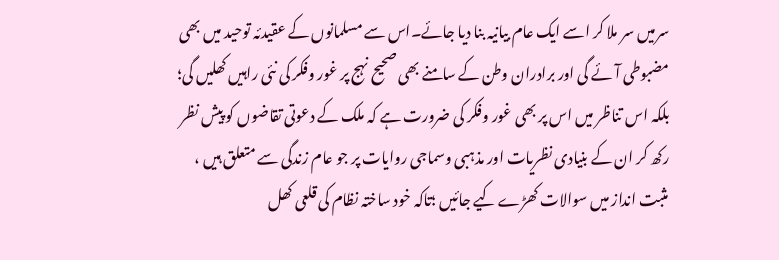سرمیں سر ملا کر اسے ایک عام بیانیہ بنا دیا جائے۔اس سے مسلمانوں کے عقیدئہ توحید میں بھی مضبوطی آئے گی اور برادران وطن کے سامنے بھی صحیح نہج پر غور وفکر کی نئی راہیں کھلیں گی؛ بلکہ اس تناظر میں اس پر بھی غور وفکر کی ضرورت ہے کہ ملک کے دعوتی تقاضوں کو پیش نظر رکھ کر ان کے بنیادی نظریات اور مذہبی وسماجی روایات پر جو عام زندگی سے متعلق ہیں ، مثبت انداز میں سوالات کھڑے کیے جائیں ؛تاکہ خود ساختہ نظام کی قلعی کھل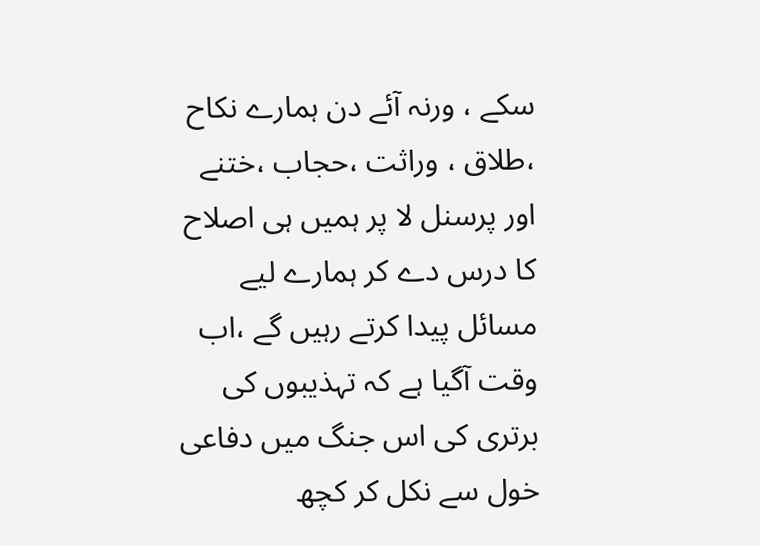سکے ، ورنہ آئے دن ہمارے نکاح ،طلاق ، وراثت ،حجاب ،ختنے اور پرسنل لا پر ہمیں ہی اصلاح کا درس دے کر ہمارے لیے مسائل پیدا کرتے رہیں گے ،اب وقت آگیا ہے کہ تہذیبوں کی برتری کی اس جنگ میں دفاعی خول سے نکل کر کچھ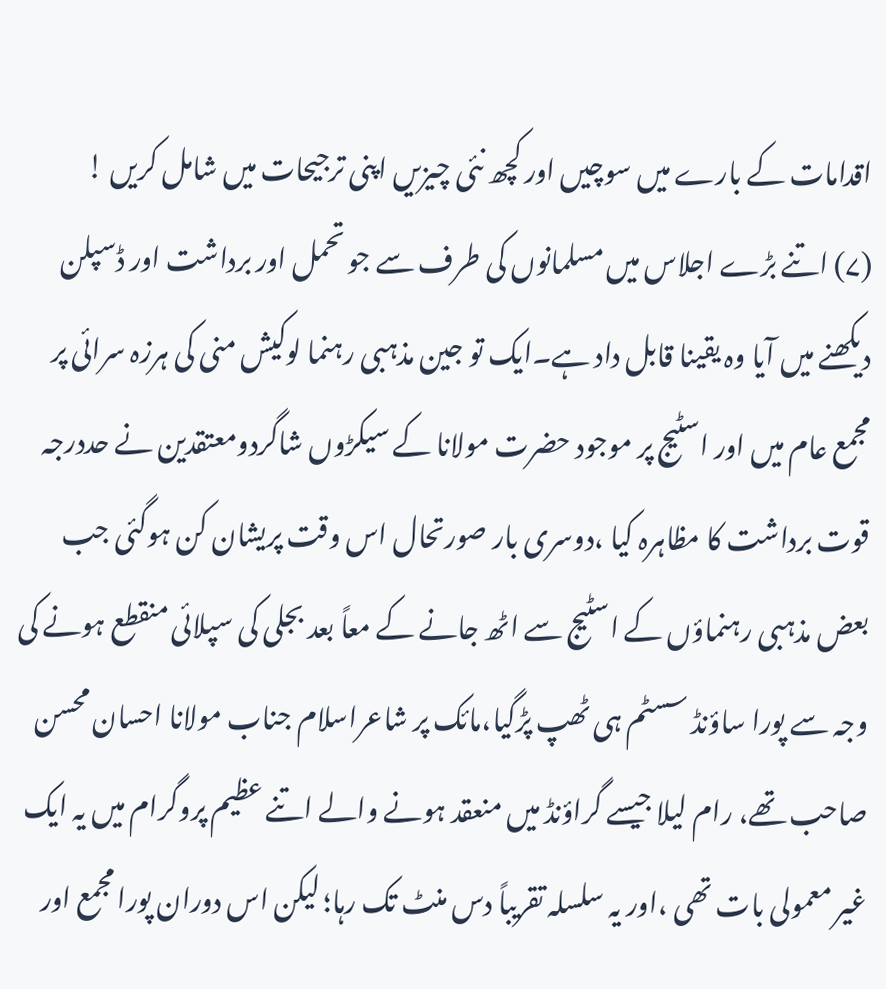اقدامات کے بارے میں سوچیں اور کچھ نئی چیزیں اپنی ترجیحات میں شامل کریں !
(۷) اتنے بڑے اجلاس میں مسلمانوں کی طرف سے جو تحمل اور برداشت اور ڈسپلن دیکھنے میں آیا وہ یقینا قابل داد ہے۔ایک تو جین مذہبی رہنما لوکیش منی کی ہرزہ سرائی پر مجمع عام میں اور اسٹیج پر موجود حضرت مولانا کے سیکڑوں شاگردومعتقدین نے حددرجہ قوت برداشت کا مظاہرہ کیا ،دوسری بار صورتحال اس وقت پریشان کن ہوگئی جب بعض مذہبی رہنماؤں کے اسٹیج سے اٹھ جانے کے معاً بعد بجلی کی سپلائی منقطع ہونے کی وجہ سے پورا ساؤنڈ سسٹم ہی ٹھپ پڑگیا،مائک پر شاعراسلام جناب مولانا احسان محسن صاحب تھے، رام لیلا جیسے گراؤنڈ میں منعقد ہونے والے اتنے عظیم پروگرام میں یہ ایک غیر معمولی بات تھی ،اور یہ سلسلہ تقریباً دس منٹ تک رہا؛ لیکن اس دوران پورا مجمع اور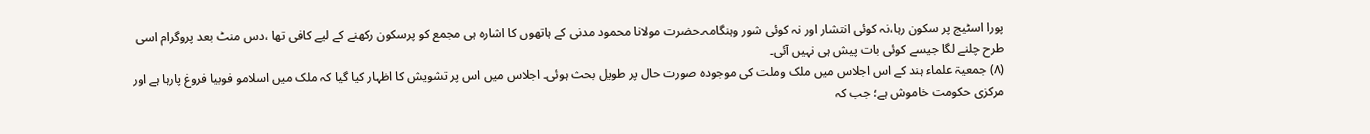پورا اسٹیج پر سکون رہا،نہ کوئی انتشار اور نہ کوئی شور وہنگامہ۔حضرت مولانا محمود مدنی کے ہاتھوں کا اشارہ ہی مجمع کو پرسکون رکھنے کے لیے کافی تھا ،دس منٹ بعد پروگرام اسی طرح چلنے لگا جیسے کوئی بات پیش ہی نہیں آئی۔
(۸) جمعیۃ علماء ہند کے اس اجلاس میں ملک وملت کی موجودہ صورت حال پر طویل بحث ہوئی۔ اجلاس میں اس پر تشویش کا اظہار کیا گیا کہ ملک میں اسلامو فوبیا فروغ پارہا ہے اور مرکزی حکومت خاموش ہے؛ جب کہ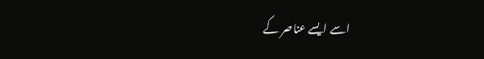اسے ایسے عناصر کے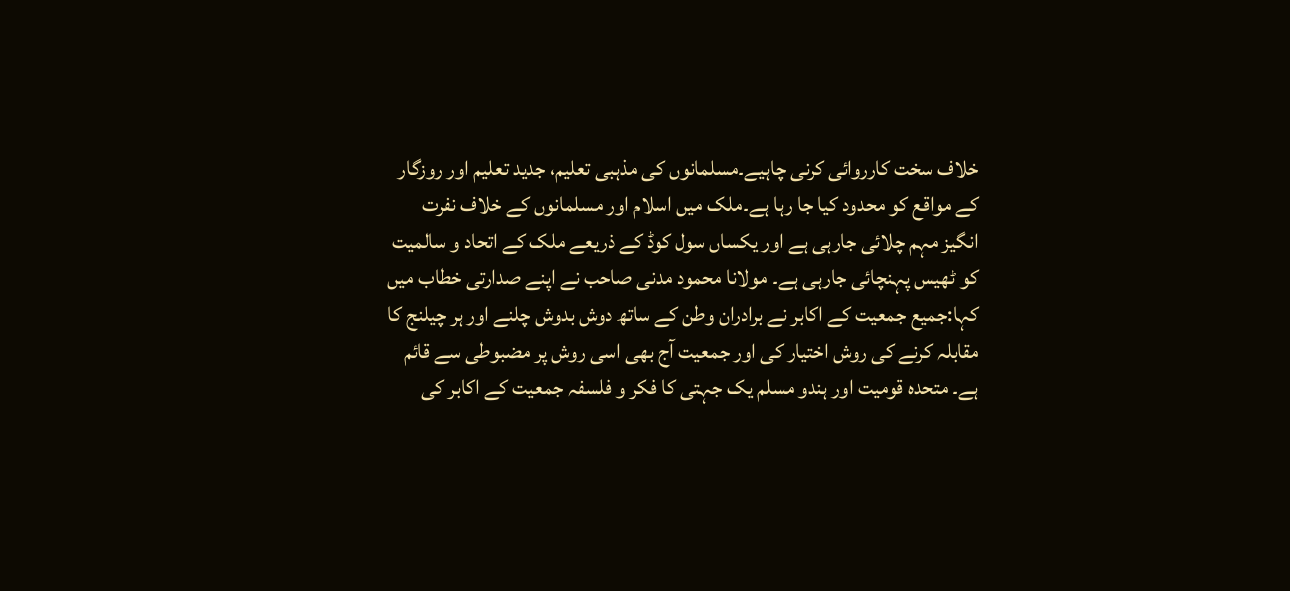خلاف سخت کارروائی کرنی چاہیے۔مسلمانوں کی مذہبی تعلیم، جدید تعلیم اور روزگار کے مواقع کو محدود کیا جا رہا ہے۔ملک میں اسلام اور مسلمانوں کے خلاف نفرت انگیز مہم چلائی جارہی ہے اور یکساں سول کوڈ کے ذریعے ملک کے اتحاد و سالمیت کو ٹھیس پہنچائی جارہی ہے۔ مولانا محمود مدنی صاحب نے اپنے صدارتی خطاب میں کہا:جمیع جمعیت کے اکابر نے برادران وطن کے ساتھ دوش بدوش چلنے اور ہر چیلنج کا مقابلہ کرنے کی روش اختیار کی اور جمعیت آج بھی اسی روش پر مضبوطی سے قائم ہے۔ متحدہ قومیت اور ہندو مسلم یک جہتی کا فکر و فلسفہ جمعیت کے اکابر کی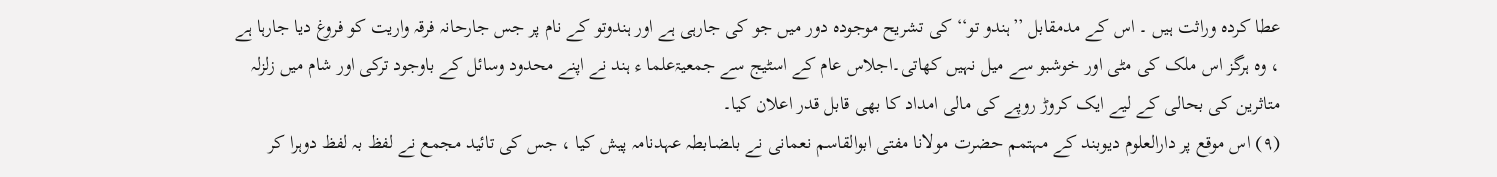عطا کردہ وراثت ہیں ۔ اس کے مدمقابل ’’ہندو تو‘‘ کی تشریح موجودہ دور میں جو کی جارہی ہے اور ہندوتو کے نام پر جس جارحانہ فرقہ واریت کو فروغ دیا جارہا ہے ، وہ ہرگز اس ملک کی مٹی اور خوشبو سے میل نہیں کھاتی۔اجلاس عام کے اسٹیج سے جمعیۃعلما ء ہند نے اپنے محدود وسائل کے باوجود ترکی اور شام میں زلزلہ متاثرین کی بحالی کے لیے ایک کروڑ روپے کی مالی امداد کا بھی قابل قدر اعلان کیا۔
(۹) اس موقع پر دارالعلوم دیوبند کے مہتمم حضرت مولانا مفتی ابوالقاسم نعمانی نے باـضـابطہ عہدنامہ پیش کیا ، جس کی تائید مجمع نے لفظ بہ لفظ دوہرا کر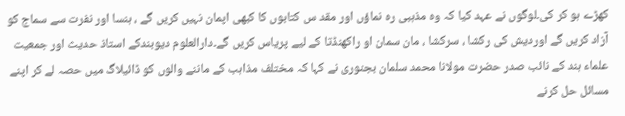کھڑے ہو کر کی۔لوگوں نے عہد کیا کہ وہ مذہبی رہ نماؤں اور مقد س کتابوں کا کبھی اپمان نہیں کریں گے ، ہنسا اور نفرت سے سماج کو آزاد کریں گے اوردیش کی رکشا ، سرکشا ، مان سمان او راکھنڈتا کے لیے پریاس کریں گے۔دارالعلوم دیوبندکے استاذ حدیث اور جمعیت علماء ہند کے نائب صدر حضرت مولانا محمد سلمان بجنوری نے کہا کہ مختلف مذاہب کے ماننے والوں کو ڈائیلاگ میں حصہ لے کر اپنے مسائل حل کرنے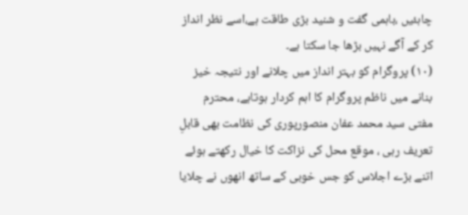چاہئیں ،باہمی گفت و شنید بڑی طاقت ہے،اسے نظر انداز کر کے آگے نہیں بڑھا جا سکتا ہے۔
(۱۰) پروگرام کو بہتر انداز میں چلانے اور نتیجہ خیز بنانے میں ناظم پروگرام کا اہم کردار ہوتاہے، محترم مفتی سید محمد عفان منصورپوری کی نظامت بھی قابلِ تعریف رہی ، موقع محل کی نزاکت کا خیال رکھتے ہوئے اتنے بڑے اجلاس کو جس خوبی کے ساتھ انھوں نے چلایا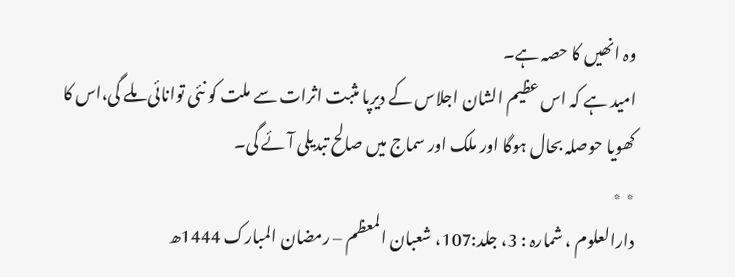وہ انھیں کا حصہ ہے۔
امید ہے کہ اس عظیم الشان اجلاس کے دیرپا مثبت اثرات سے ملت کو نئی توانائی ملے گی،اس کا کھویا حوصلہ بحال ہوگا اور ملک اور سماج میں صالح تبدیلی آئے گی۔
٭ ٭
دارالعلوم ، شمارہ : 3، جلد:107، شعبان المعظم – رمضان المبارک 1444ھ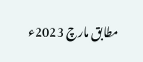مطابق مارچ 2023ء